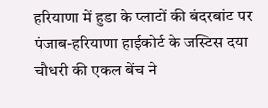हरियाणा में हुडा के प्लाटों की बंदरबांट पर पंजाब-हरियाणा हाईकोर्ट के जस्टिस दया चौधरी की एकल बेंच ने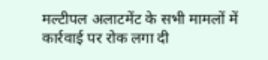मल्टीपल अलाटमेंट के सभी मामलों में कार्रवाई पर रोक लगा दी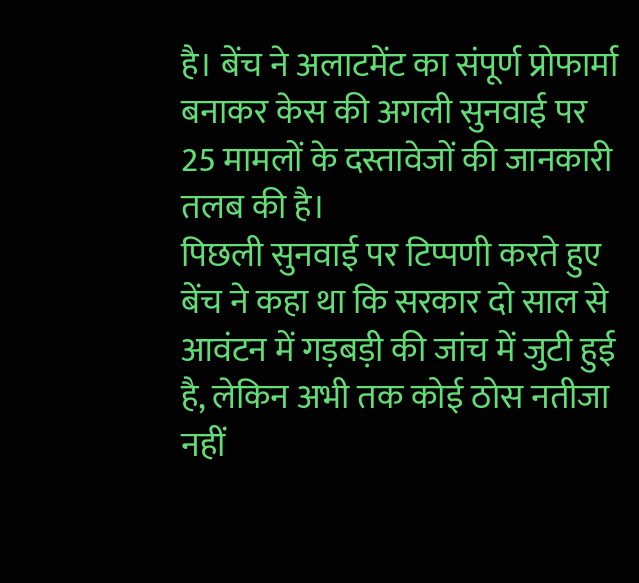है। बेंच ने अलाटमेंट का संपूर्ण प्रोफार्मा बनाकर केस की अगली सुनवाई पर 25 मामलों के दस्तावेजों की जानकारी तलब की है।
पिछली सुनवाई पर टिप्पणी करते हुए बेंच ने कहा था कि सरकार दो साल से आवंटन में गड़बड़ी की जांच में जुटी हुई है, लेकिन अभी तक कोई ठोस नतीजा नहीं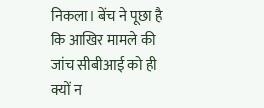निकला। बेंच ने पूछा है कि आखिर मामले की जांच सीबीआई को ही क्यों न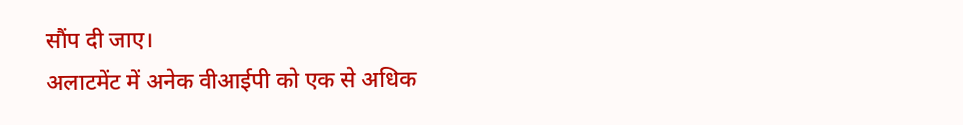सौंप दी जाए।
अलाटमेंट में अनेक वीआईपी को एक से अधिक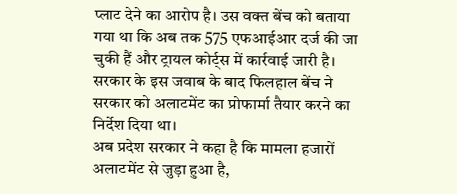प्लाट देने का आरोप है। उस वक्त बेंच को बताया गया था कि अब तक 575 एफआईआर दर्ज की जा चुकी हैं और ट्रायल कोर्ट्स में कार्रवाई जारी है। सरकार के इस जवाब के बाद फिलहाल बेंच ने सरकार को अलाटमेंट का प्रोफार्मा तैयार करने का निर्देश दिया था।
अब प्रदेश सरकार ने कहा है कि मामला हजारों अलाटमेंट से जुड़ा हुआ है,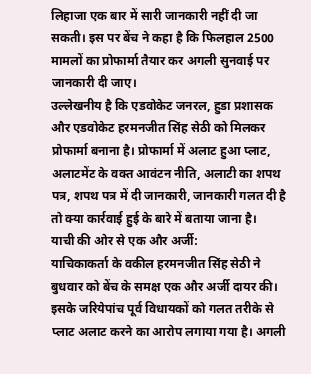लिहाजा एक बार में सारी जानकारी नहीं दी जा सकती। इस पर बेंच ने कहा है कि फिलहाल 2500 मामलों का प्रोफार्मा तैयार कर अगली सुनवाई पर जानकारी दी जाए।
उल्लेखनीय है कि एडवोकेट जनरल, हुडा प्रशासक और एडवोकेट हरमनजीत सिंह सेठी को मिलकर प्रोफार्मा बनाना है। प्रोफार्मा में अलाट हुआ प्लाट, अलाटमेंट के वक्त आवंटन नीति, अलाटी का शपथ पत्र, शपथ पत्र में दी जानकारी, जानकारी गलत दी है तो क्या कार्रवाई हुई के बारे में बताया जाना है।
याची की ओर से एक और अर्जी:
याचिकाकर्ता के वकील हरमनजीत सिंह सेठी ने बुधवार को बेंच के समक्ष एक और अर्जी दायर की। इसके जरियेपांच पूर्व विधायकों को गलत तरीके से प्लाट अलाट करने का आरोप लगाया गया है। अगली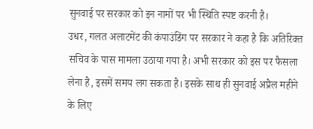सुनवाई पर सरकार को इन नामों पर भी स्थिति स्पष्ट करनी है।
उधर, गलत अलाटमेंट की कंपाउंडिंग पर सरकार ने कहा है कि अतिरिक्त सचिव के पास मामला उठाया गया है। अभी सरकार को इस पर फैसला लेना है, इसमें समय लग सकता है। इसके साथ ही सुनवाई अप्रैल महीने के लिए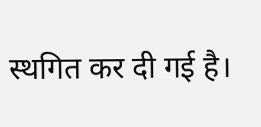स्थगित कर दी गई है।